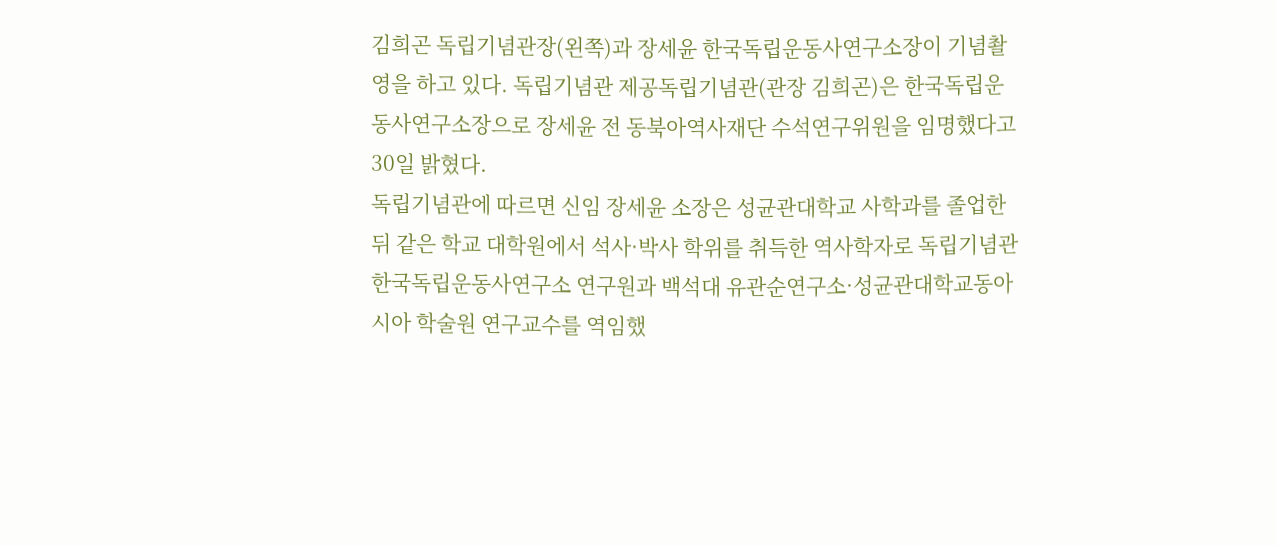김희곤 독립기념관장(왼쪽)과 장세윤 한국독립운동사연구소장이 기념촬영을 하고 있다. 독립기념관 제공독립기념관(관장 김희곤)은 한국독립운동사연구소장으로 장세윤 전 동북아역사재단 수석연구위원을 임명했다고 30일 밝혔다.
독립기념관에 따르면 신임 장세윤 소장은 성균관대학교 사학과를 졸업한 뒤 같은 학교 대학원에서 석사·박사 학위를 취득한 역사학자로 독립기념관 한국독립운동사연구소 연구원과 백석대 유관순연구소·성균관대학교동아시아 학술원 연구교수를 역임했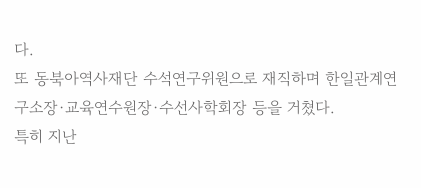다.
또 동북아역사재단 수석연구위원으로 재직하며 한일관계연구소장·교육연수원장·수선사학회장 등을 거쳤다.
특히 지난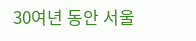30여년 동안 서울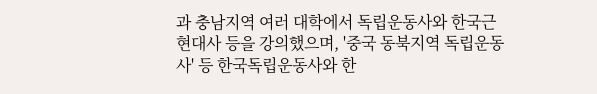과 충남지역 여러 대학에서 독립운동사와 한국근현대사 등을 강의했으며, '중국 동북지역 독립운동사' 등 한국독립운동사와 한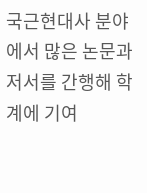국근현대사 분야에서 많은 논문과 저서를 간행해 학계에 기여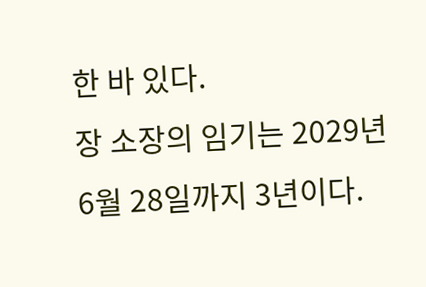한 바 있다.
장 소장의 임기는 2029년 6월 28일까지 3년이다.